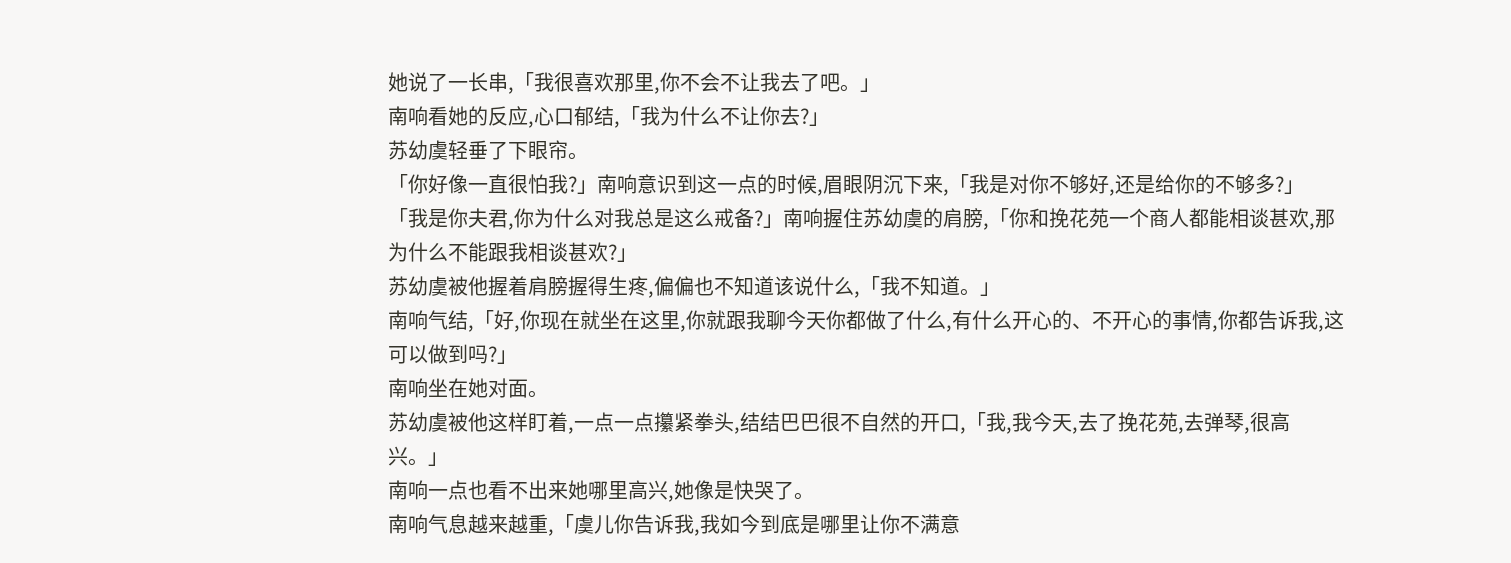她说了一长串,「我很喜欢那里,你不会不让我去了吧。」
南响看她的反应,心口郁结,「我为什么不让你去?」
苏幼虞轻垂了下眼帘。
「你好像一直很怕我?」南响意识到这一点的时候,眉眼阴沉下来,「我是对你不够好,还是给你的不够多?」
「我是你夫君,你为什么对我总是这么戒备?」南响握住苏幼虞的肩膀,「你和挽花苑一个商人都能相谈甚欢,那为什么不能跟我相谈甚欢?」
苏幼虞被他握着肩膀握得生疼,偏偏也不知道该说什么,「我不知道。」
南响气结,「好,你现在就坐在这里,你就跟我聊今天你都做了什么,有什么开心的、不开心的事情,你都告诉我,这可以做到吗?」
南响坐在她对面。
苏幼虞被他这样盯着,一点一点攥紧拳头,结结巴巴很不自然的开口,「我,我今天,去了挽花苑,去弹琴,很高兴。」
南响一点也看不出来她哪里高兴,她像是快哭了。
南响气息越来越重,「虞儿你告诉我,我如今到底是哪里让你不满意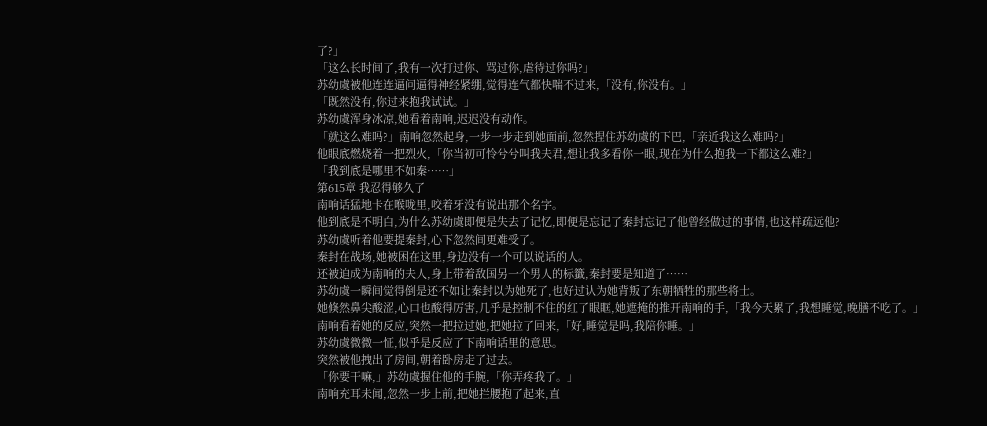了?」
「这么长时间了,我有一次打过你、骂过你,虐待过你吗?」
苏幼虞被他连连逼问逼得神经紧绷,觉得连气都快喘不过来,「没有,你没有。」
「既然没有,你过来抱我试试。」
苏幼虞浑身冰凉,她看着南响,迟迟没有动作。
「就这么难吗?」南响忽然起身,一步一步走到她面前,忽然捏住苏幼虞的下巴,「亲近我这么难吗?」
他眼底燃烧着一把烈火,「你当初可怜兮兮叫我夫君,想让我多看你一眼,现在为什么抱我一下都这么难?」
「我到底是哪里不如秦……」
第615章 我忍得够久了
南响话猛地卡在喉咙里,咬着牙没有说出那个名字。
他到底是不明白,为什么苏幼虞即便是失去了记忆,即便是忘记了秦封忘记了他曾经做过的事情,也这样疏远他?
苏幼虞听着他要提秦封,心下忽然间更难受了。
秦封在战场,她被困在这里,身边没有一个可以说话的人。
还被迫成为南响的夫人,身上带着敌国另一个男人的标籤,秦封要是知道了……
苏幼虞一瞬间觉得倒是还不如让秦封以为她死了,也好过认为她背叛了东朝牺牲的那些将士。
她倏然鼻尖酸涩,心口也酸得厉害,几乎是控制不住的红了眼眶,她遮掩的推开南响的手,「我今天累了,我想睡觉,晚膳不吃了。」
南响看着她的反应,突然一把拉过她,把她拉了回来,「好,睡觉是吗,我陪你睡。」
苏幼虞微微一怔,似乎是反应了下南响话里的意思。
突然被他拽出了房间,朝着卧房走了过去。
「你要干嘛,」苏幼虞握住他的手腕,「你弄疼我了。」
南响充耳未闻,忽然一步上前,把她拦腰抱了起来,直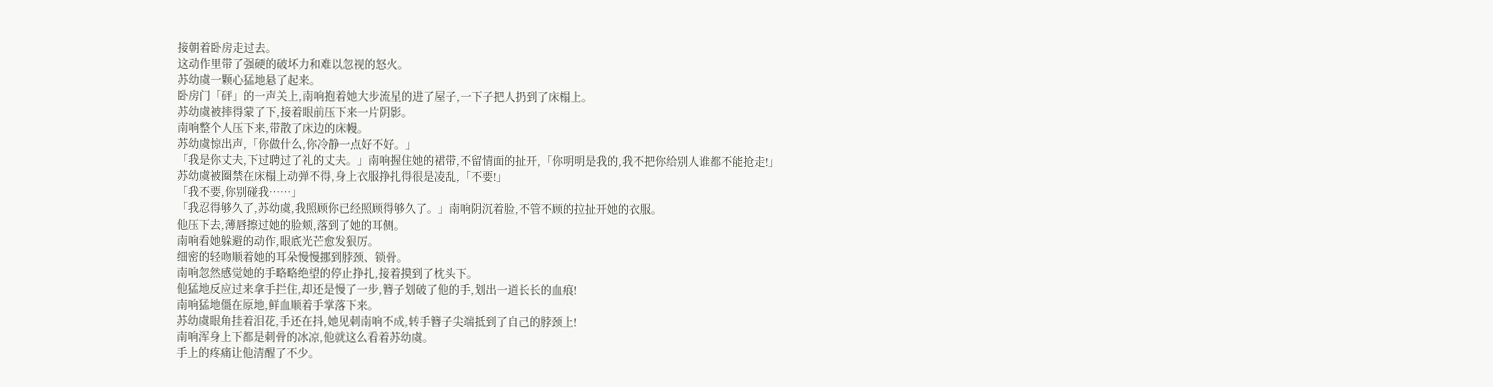接朝着卧房走过去。
这动作里带了强硬的破坏力和难以忽视的怒火。
苏幼虞一颗心猛地悬了起来。
卧房门「砰」的一声关上,南响抱着她大步流星的进了屋子,一下子把人扔到了床榻上。
苏幼虞被摔得蒙了下,接着眼前压下来一片阴影。
南响整个人压下来,带散了床边的床幔。
苏幼虞惊出声,「你做什么,你冷静一点好不好。」
「我是你丈夫,下过聘过了礼的丈夫。」南响握住她的裙带,不留情面的扯开,「你明明是我的,我不把你给别人谁都不能抢走!」
苏幼虞被圈禁在床榻上动弹不得,身上衣服挣扎得很是凌乱,「不要!」
「我不要,你别碰我……」
「我忍得够久了,苏幼虞,我照顾你已经照顾得够久了。」南响阴沉着脸,不管不顾的拉扯开她的衣服。
他压下去,薄唇擦过她的脸颊,落到了她的耳侧。
南响看她躲避的动作,眼底光芒愈发狠厉。
细密的轻吻顺着她的耳朵慢慢挪到脖颈、锁骨。
南响忽然感觉她的手略略绝望的停止挣扎,接着摸到了枕头下。
他猛地反应过来拿手拦住,却还是慢了一步,簪子划破了他的手,划出一道长长的血痕!
南响猛地僵在原地,鲜血顺着手掌落下来。
苏幼虞眼角挂着泪花,手还在抖,她见刺南响不成,转手簪子尖端抵到了自己的脖颈上!
南响浑身上下都是刺骨的冰凉,他就这么看着苏幼虞。
手上的疼痛让他清醒了不少。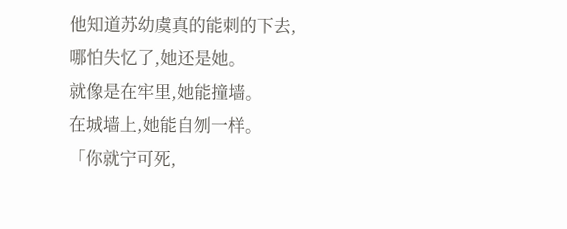他知道苏幼虞真的能刺的下去,哪怕失忆了,她还是她。
就像是在牢里,她能撞墙。
在城墙上,她能自刎一样。
「你就宁可死,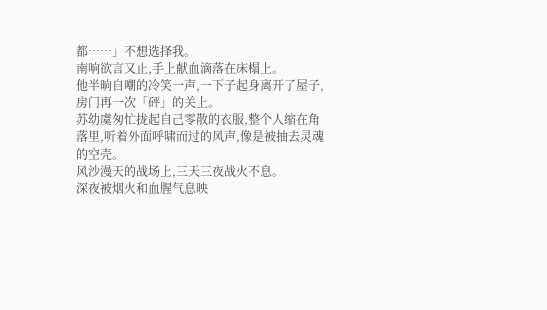都……」不想选择我。
南响欲言又止,手上献血滴落在床榻上。
他半晌自嘲的冷笑一声,一下子起身离开了屋子,房门再一次「砰」的关上。
苏幼虞匆忙拢起自己零散的衣服,整个人缩在角落里,听着外面呼啸而过的风声,像是被抽去灵魂的空壳。
风沙漫天的战场上,三天三夜战火不息。
深夜被烟火和血腥气息映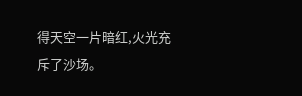得天空一片暗红,火光充斥了沙场。